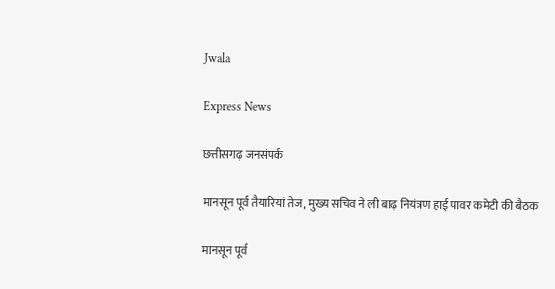Jwala

Express News

छत्तीसगढ़ जनसंपर्क

मानसून पूर्व तैयारियां तेज, मुख्य सचिव ने ली बाढ़ नियंत्रण हाई पावर कमेटी की बैठक

मानसून पूर्व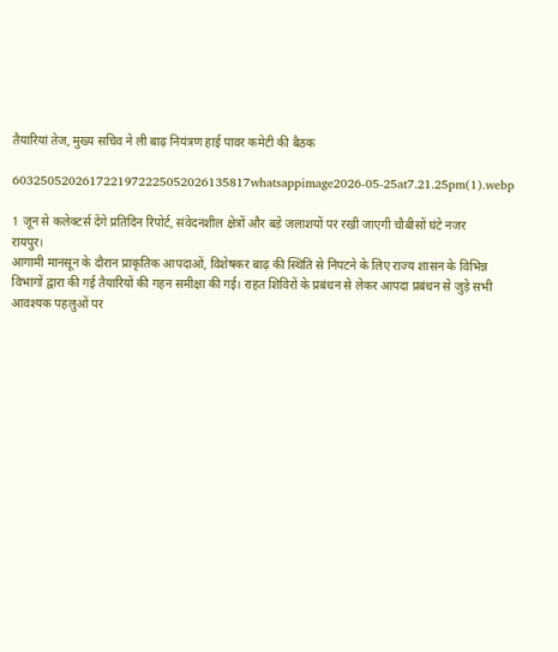तैयारियां तेज, मुख्य सचिव ने ली बाढ़ नियंत्रण हाई पावर कमेटी की बैठक

6032505202617221972225052026135817whatsappimage2026-05-25at7.21.25pm(1).webp

1 जून से कलेक्टर्स देंगे प्रतिदिन रिपोर्ट, संवेदनशील क्षेत्रों और बड़े जलाशयों पर रखी जाएगी चौबीसों घंटे नजर
रायपुर।
आगामी मानसून के दौरान प्राकृतिक आपदाओं, विशेषकर बाढ़ की स्थिति से निपटने के लिए राज्य शासन के विभिन्न विभागों द्वारा की गई तैयारियों की गहन समीक्षा की गई। राहत शिविरों के प्रबंधन से लेकर आपदा प्रबंधन से जुड़े सभी आवश्यक पहलुओं पर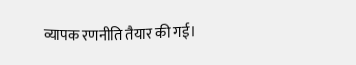व्यापक रणनीति तैयार की गई।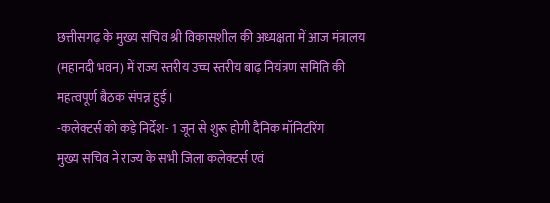छत्तीसगढ़ के मुख्य सचिव श्री विकासशील की अध्यक्षता में आज मंत्रालय (महानदी भवन) में राज्य स्तरीय उच्च स्तरीय बाढ़ नियंत्रण समिति की महत्वपूर्ण बैठक संपन्न हुई।
-कलेक्टर्स को कड़े निर्देश- 1 जून से शुरू होगी दैनिक मॉनिटरिंग
मुख्य सचिव ने राज्य के सभी जिला कलेक्टर्स एवं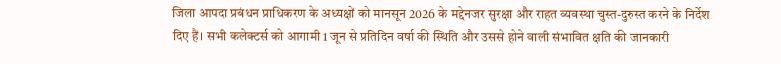जिला आपदा प्रबंधन प्राधिकरण के अध्यक्षों को मानसून 2026 के मद्देनजर सुरक्षा और राहत व्यवस्था चुस्त-दुरुस्त करने के निर्देश दिए हैं। सभी कलेक्टर्स को आगामी 1 जून से प्रतिदिन वर्षा की स्थिति और उससे होने वाली संभावित क्षति की जानकारी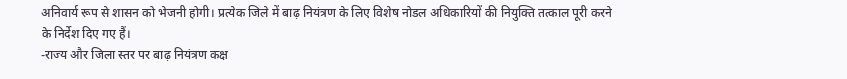अनिवार्य रूप से शासन को भेजनी होगी। प्रत्येक जिले में बाढ़ नियंत्रण के लिए विशेष नोडल अधिकारियों की नियुक्ति तत्काल पूरी करने के निर्देश दिए गए हैं।
-राज्य और जिला स्तर पर बाढ़ नियंत्रण कक्ष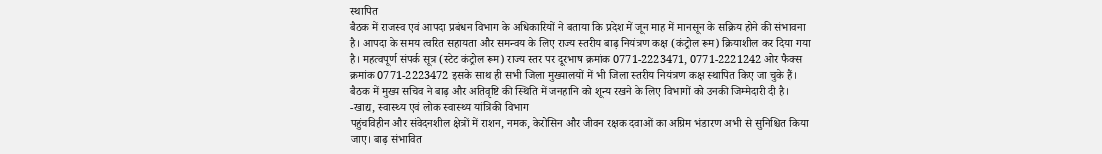स्थापित
बैठक में राजस्व एवं आपदा प्रबंधन विभाग के अधिकारियों ने बताया कि प्रदेश में जून माह में मानसून के सक्रिय होने की संभावना है। आपदा के समय त्वरित सहायता और समन्वय के लिए राज्य स्तरीय बाढ़ नियंत्रण कक्ष (कंट्रोल रूम) क्रियाशील कर दिया गया है। महत्वपूर्ण संपर्क सूत्र (स्टेट कंट्रोल रूम) राज्य स्तर पर दूरभाष क्रमांक 0771-2223471, 0771-2221242 ओर फैक्स क्रमांक 0771-2223472 इसके साथ ही सभी जिला मुख्यालयों में भी जिला स्तरीय नियंत्रण कक्ष स्थापित किए जा चुके हैं। बैठक में मुख्य सचिव ने बाढ़ और अतिवृष्टि की स्थिति में जनहानि को शून्य रखने के लिए विभागों को उनकी जिम्मेदारी दी है।
-खाद्य, स्वास्थ्य एवं लोक स्वास्थ्य यांत्रिकी विभाग
पहुंचविहीन और संवेदनशील क्षेत्रों में राशन, नमक, केरोसिन और जीवन रक्षक दवाओं का अग्रिम भंडारण अभी से सुनिश्चित किया जाए। बाढ़ संभावित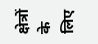क्षेत्रों के लिए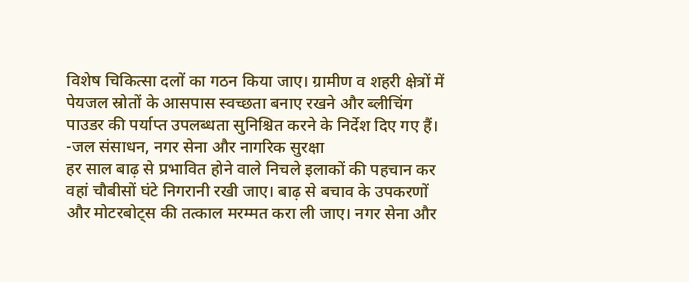विशेष चिकित्सा दलों का गठन किया जाए। ग्रामीण व शहरी क्षेत्रों में पेयजल स्रोतों के आसपास स्वच्छता बनाए रखने और ब्लीचिंग पाउडर की पर्याप्त उपलब्धता सुनिश्चित करने के निर्देश दिए गए हैं।
-जल संसाधन, नगर सेना और नागरिक सुरक्षा
हर साल बाढ़ से प्रभावित होने वाले निचले इलाकों की पहचान कर वहां चौबीसों घंटे निगरानी रखी जाए। बाढ़ से बचाव के उपकरणों और मोटरबोट्स की तत्काल मरम्मत करा ली जाए। नगर सेना और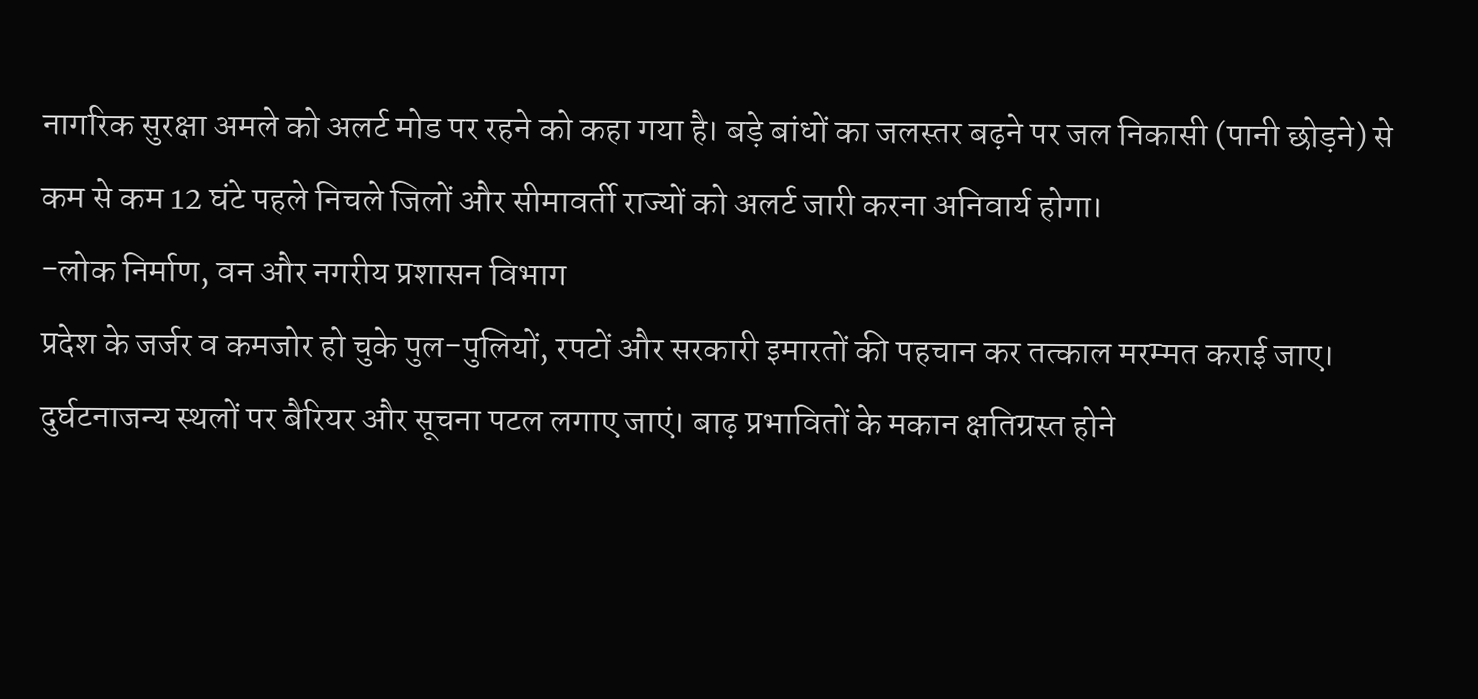नागरिक सुरक्षा अमले को अलर्ट मोड पर रहने को कहा गया है। बड़े बांधों का जलस्तर बढ़ने पर जल निकासी (पानी छोड़ने) से कम से कम 12 घंटे पहले निचले जिलों और सीमावर्ती राज्यों को अलर्ट जारी करना अनिवार्य होगा।
-लोक निर्माण, वन और नगरीय प्रशासन विभाग
प्रदेश के जर्जर व कमजोर हो चुके पुल-पुलियों, रपटों और सरकारी इमारतों की पहचान कर तत्काल मरम्मत कराई जाए। दुर्घटनाजन्य स्थलों पर बैरियर और सूचना पटल लगाए जाएं। बाढ़ प्रभावितों के मकान क्षतिग्रस्त होने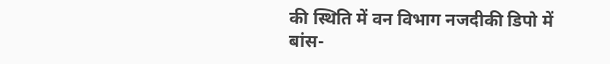की स्थिति में वन विभाग नजदीकी डिपो में बांस-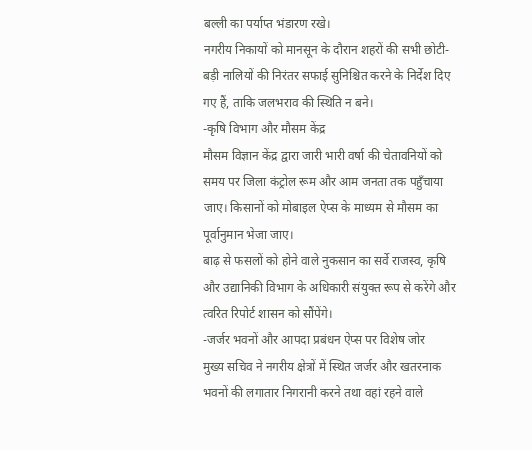बल्ली का पर्याप्त भंडारण रखे।
नगरीय निकायों को मानसून के दौरान शहरों की सभी छोटी-बड़ी नालियों की निरंतर सफाई सुनिश्चित करने के निर्देश दिए गए हैं, ताकि जलभराव की स्थिति न बने।
-कृषि विभाग और मौसम केंद्र
मौसम विज्ञान केंद्र द्वारा जारी भारी वर्षा की चेतावनियों को समय पर जिला कंट्रोल रूम और आम जनता तक पहुँचाया जाए। किसानों को मोबाइल ऐप्स के माध्यम से मौसम का पूर्वानुमान भेजा जाए।
बाढ़ से फसलों को होने वाले नुकसान का सर्वे राजस्व, कृषि और उद्यानिकी विभाग के अधिकारी संयुक्त रूप से करेंगे और त्वरित रिपोर्ट शासन को सौंपेंगे।
-जर्जर भवनों और आपदा प्रबंधन ऐप्स पर विशेष जोर
मुख्य सचिव ने नगरीय क्षेत्रों में स्थित जर्जर और खतरनाक भवनों की लगातार निगरानी करने तथा वहां रहने वाले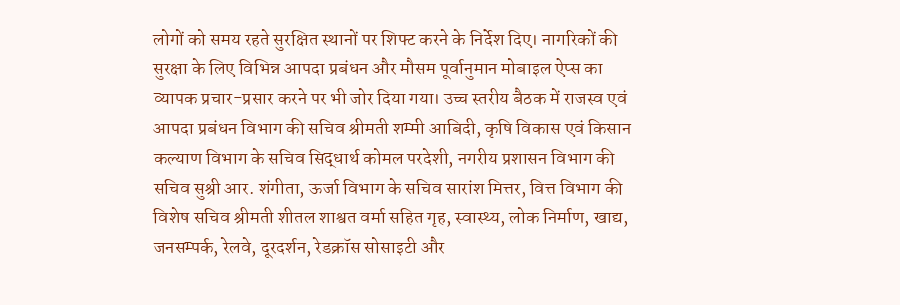लोगों को समय रहते सुरक्षित स्थानों पर शिफ्ट करने के निर्देश दिए। नागरिकों की सुरक्षा के लिए विभिन्न आपदा प्रबंधन और मौसम पूर्वानुमान मोबाइल ऐप्स का व्यापक प्रचार-प्रसार करने पर भी जोर दिया गया। उच्च स्तरीय बैठक में राजस्व एवं आपदा प्रबंधन विभाग की सचिव श्रीमती शम्मी आबिदी, कृषि विकास एवं किसान कल्याण विभाग के सचिव सिद्धार्थ कोमल परदेशी, नगरीय प्रशासन विभाग की सचिव सुश्री आर. शंगीता, ऊर्जा विभाग के सचिव सारांश मित्तर, वित्त विभाग की विशेष सचिव श्रीमती शीतल शाश्वत वर्मा सहित गृह, स्वास्थ्य, लोक निर्माण, खाद्य, जनसम्पर्क, रेलवे, दूरदर्शन, रेडक्रॉस सोसाइटी और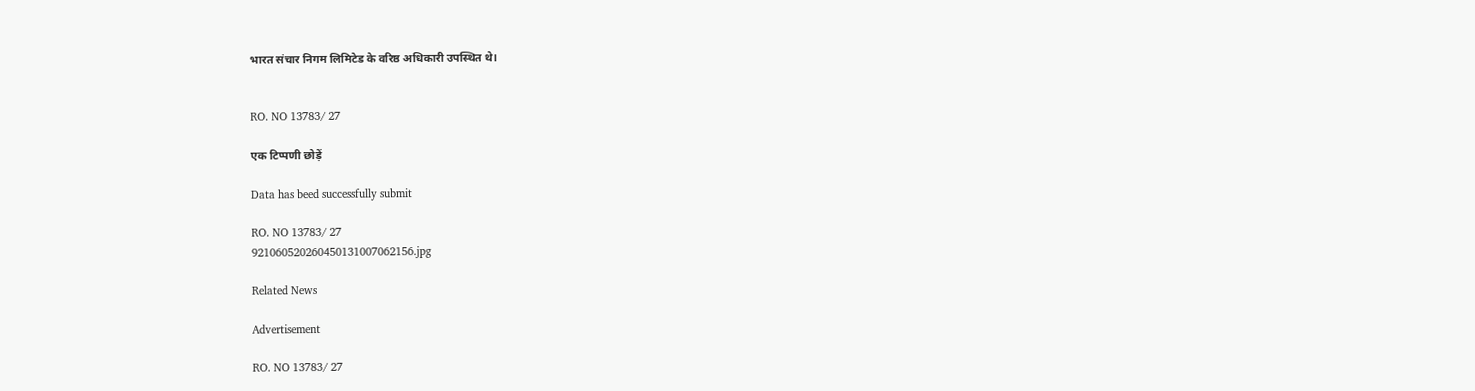भारत संचार निगम लिमिटेड के वरिष्ठ अधिकारी उपस्थित थे।


RO. NO 13783/ 27

एक टिप्पणी छोड़ें

Data has beed successfully submit

RO. NO 13783/ 27
921060520260450131007062156.jpg

Related News

Advertisement

RO. NO 13783/ 27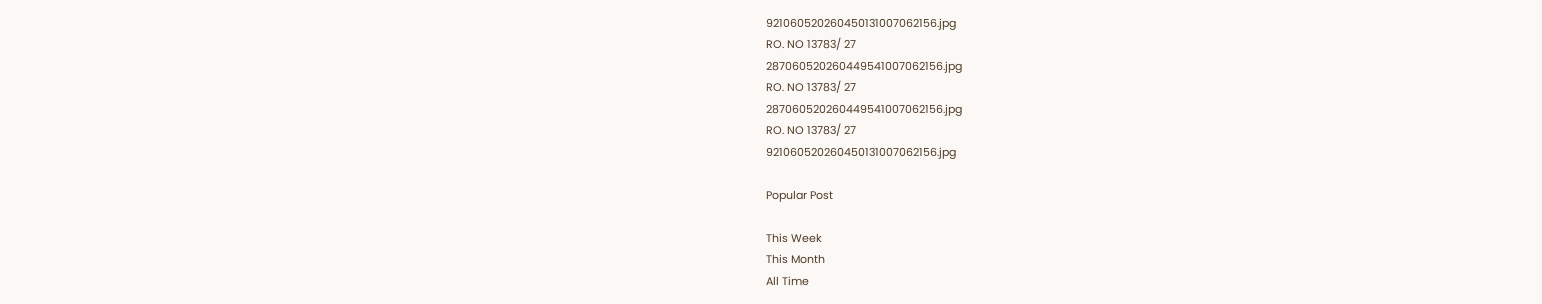921060520260450131007062156.jpg
RO. NO 13783/ 27
287060520260449541007062156.jpg
RO. NO 13783/ 27
287060520260449541007062156.jpg
RO. NO 13783/ 27
921060520260450131007062156.jpg

Popular Post

This Week
This Month
All Time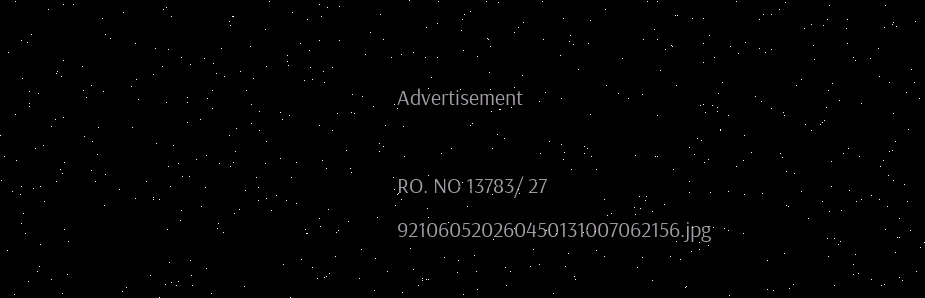Advertisement

RO. NO 13783/ 27
921060520260450131007062156.jpg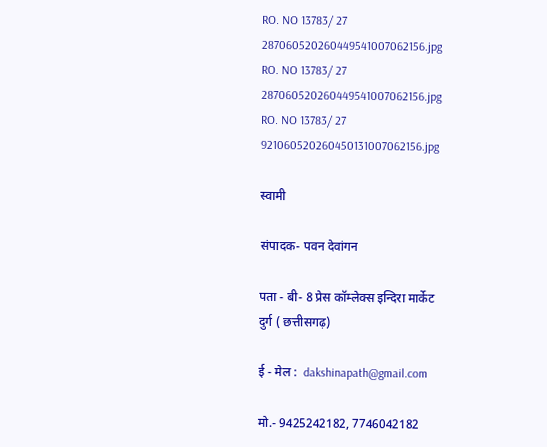RO. NO 13783/ 27
287060520260449541007062156.jpg
RO. NO 13783/ 27
287060520260449541007062156.jpg
RO. NO 13783/ 27
921060520260450131007062156.jpg

स्वामी

संपादक- पवन देवांगन

पता - बी- 8 प्रेस कॉम्लेक्स इन्दिरा मार्केट
दुर्ग ( छत्तीसगढ़)

ई - मेल :  dakshinapath@gmail.com

मो.- 9425242182, 7746042182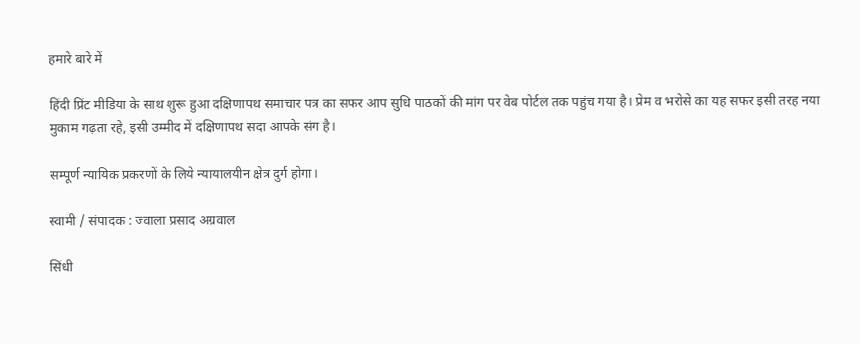हमारे बारे में

हिंदी प्रिंट मीडिया के साथ शुरू हुआ दक्षिणापथ समाचार पत्र का सफर आप सुधि पाठकों की मांग पर वेब पोर्टल तक पहुंच गया है। प्रेम व भरोसे का यह सफर इसी तरह नया मुकाम गढ़ता रहे, इसी उम्मीद में दक्षिणापथ सदा आपके संग है।

सम्पूर्ण न्यायिक प्रकरणों के लिये न्यायालयीन क्षेत्र दुर्ग होगा।

स्वामी / संपादक : ज्वाला प्रसाद अग्रवाल

सिंधी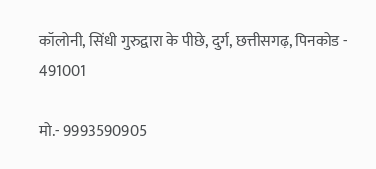कॉलोनी, सिंधी गुरुद्वारा के पीछे, दुर्ग, छत्तीसगढ़, पिनकोड - 491001

मो.- 9993590905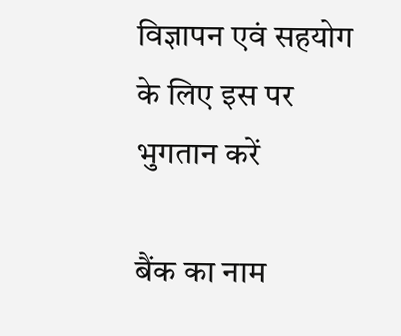विज्ञापन एवं सहयोग के लिए इस पर भुगतान करें

बैंक का नाम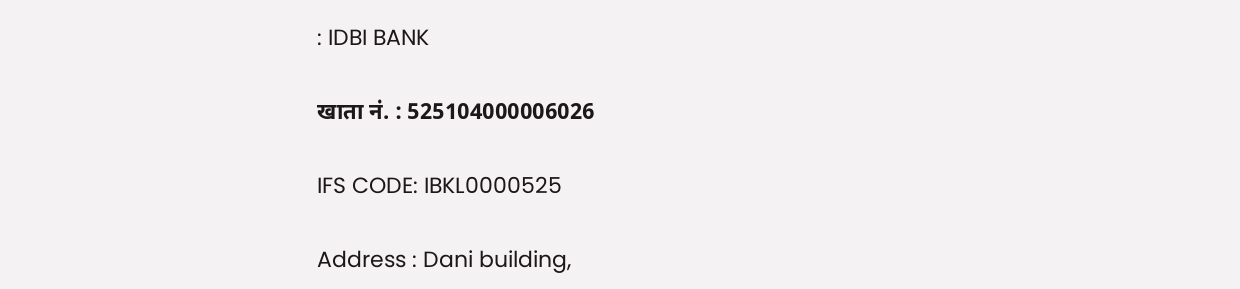: IDBI BANK

खाता नं. : 525104000006026

IFS CODE: IBKL0000525

Address : Dani building,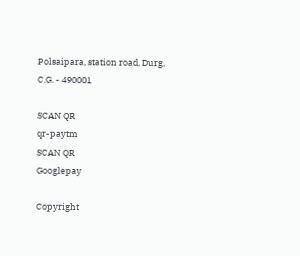Polsaipara, station road, Durg, C.G. - 490001

SCAN QR
qr-paytm
SCAN QR
Googlepay

Copyright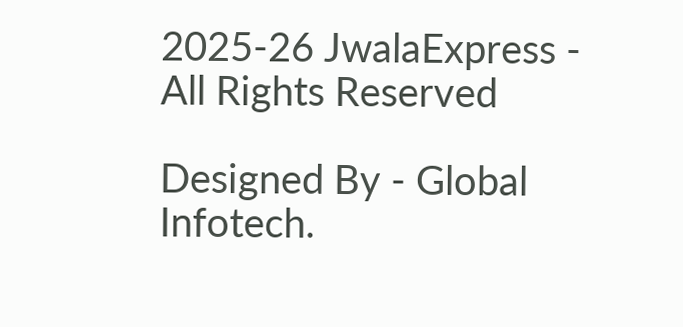2025-26 JwalaExpress - All Rights Reserved

Designed By - Global Infotech.